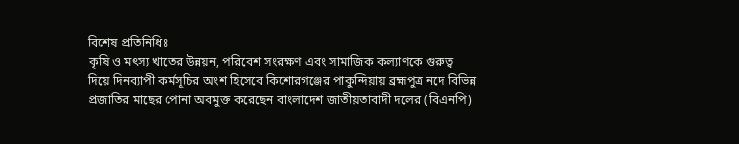বিশেষ প্রতিনিধিঃ
কৃষি ও মৎস্য খাতের উন্নয়ন, পরিবেশ সংরক্ষণ এবং সামাজিক কল্যাণকে গুরুত্ব দিয়ে দিনব্যাপী কর্মসূচির অংশ হিসেবে কিশোরগঞ্জের পাকুন্দিয়ায় ব্রহ্মপুত্র নদে বিভিন্ন প্রজাতির মাছের পোনা অবমুক্ত করেছেন বাংলাদেশ জাতীয়তাবাদী দলের (বিএনপি)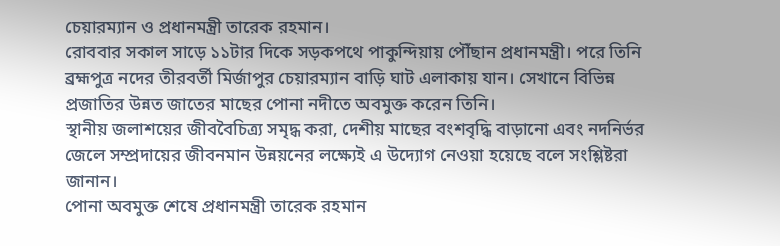চেয়ারম্যান ও প্রধানমন্ত্রী তারেক রহমান।
রোববার সকাল সাড়ে ১১টার দিকে সড়কপথে পাকুন্দিয়ায় পৌঁছান প্রধানমন্ত্রী। পরে তিনি ব্রহ্মপুত্র নদের তীরবর্তী মির্জাপুর চেয়ারম্যান বাড়ি ঘাট এলাকায় যান। সেখানে বিভিন্ন প্রজাতির উন্নত জাতের মাছের পোনা নদীতে অবমুক্ত করেন তিনি।
স্থানীয় জলাশয়ের জীববৈচিত্র্য সমৃদ্ধ করা, দেশীয় মাছের বংশবৃদ্ধি বাড়ানো এবং নদনির্ভর জেলে সম্প্রদায়ের জীবনমান উন্নয়নের লক্ষ্যেই এ উদ্যোগ নেওয়া হয়েছে বলে সংশ্লিষ্টরা জানান।
পোনা অবমুক্ত শেষে প্রধানমন্ত্রী তারেক রহমান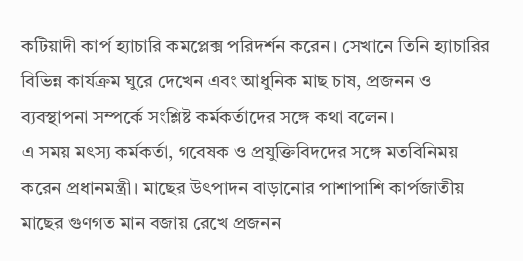কটিয়াদী কার্প হ্যাচারি কমপ্লেক্স পরিদর্শন করেন। সেখানে তিনি হ্যাচারির বিভিন্ন কার্যক্রম ঘুরে দেখেন এবং আধুনিক মাছ চাষ, প্রজনন ও ব্যবস্থাপনা সম্পর্কে সংশ্লিষ্ট কর্মকর্তাদের সঙ্গে কথা বলেন।
এ সময় মৎস্য কর্মকর্তা, গবেষক ও প্রযুক্তিবিদদের সঙ্গে মতবিনিময় করেন প্রধানমন্ত্রী। মাছের উৎপাদন বাড়ানোর পাশাপাশি কার্পজাতীয় মাছের গুণগত মান বজায় রেখে প্রজনন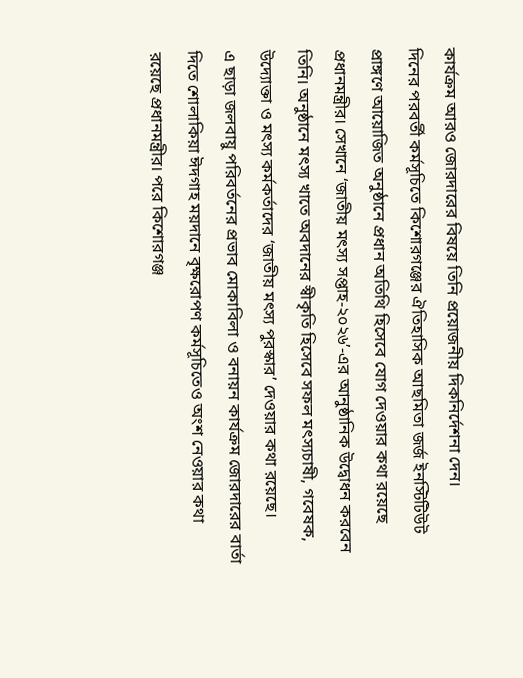কার্যক্রম আরও জোরদারের বিষয়ে তিনি প্রয়োজনীয় দিকনির্দেশনা দেন।
দিনের পরবর্তী কর্মসূচিতে কিশোরগঞ্জের ঐতিহাসিক আছমিতা জর্জ ইনস্টিটিউট প্রাঙ্গণে আয়োজিত অনুষ্ঠানে প্রধান অতিথি হিসেবে যোগ দেওয়ার কথা রয়েছে প্রধানমন্ত্রীর। সেখানে ‘জাতীয় মৎস্য সপ্তাহ-২০২৬’-এর আনুষ্ঠানিক উদ্বোধন করবেন তিনি। অনুষ্ঠানে মৎস্য খাতে অবদানের স্বীকৃতি হিসেবে সফল মৎস্যচাষী, গবেষক, উদ্যোক্তা ও মৎস্য কর্মকর্তাদের ‘জাতীয় মৎস্য পুরস্কার’ দেওয়ার কথা রয়েছে।
এ ছাড়া জলবায়ু পরিবর্তনের প্রভাব মোকাবিলা ও বনায়ন কার্যক্রম জোরদারের বার্তা দিতে শোলাকিয়া ঈদগাহ ময়দানে বৃক্ষরোপণ কর্মসূচিতেও অংশ নেওয়ার কথা রয়েছে প্রধানমন্ত্রীর। পরে কিশোরগঞ্জ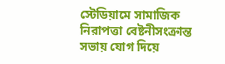স্টেডিয়ামে সামাজিক নিরাপত্তা বেষ্টনীসংক্রান্ত সভায় যোগ দিয়ে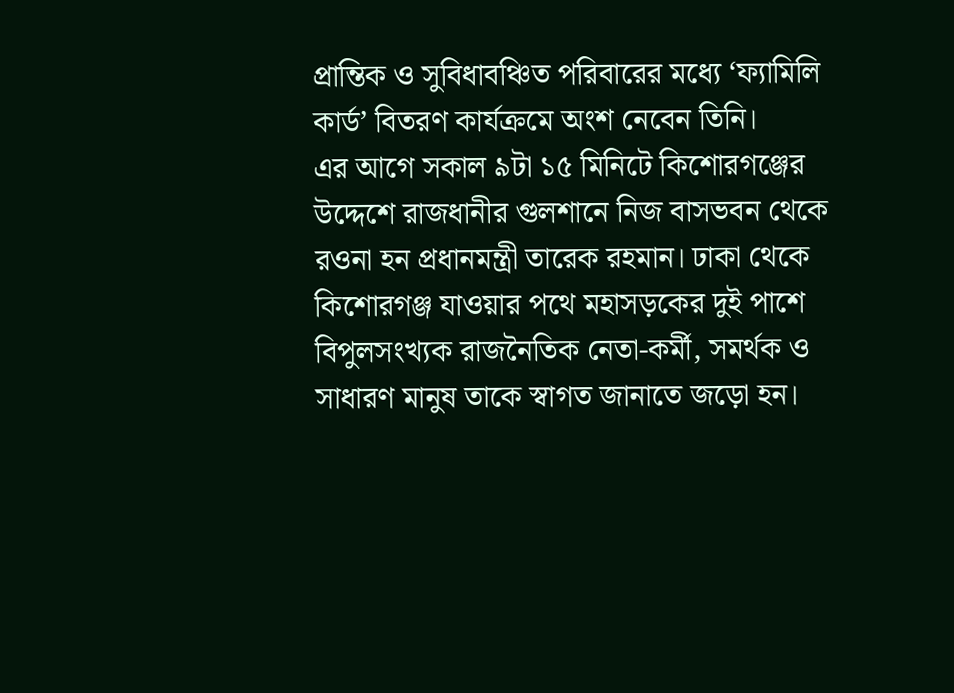প্রান্তিক ও সুবিধাবঞ্চিত পরিবারের মধ্যে ‘ফ্যামিলি কার্ড’ বিতরণ কার্যক্রমে অংশ নেবেন তিনি।
এর আগে সকাল ৯টা ১৫ মিনিটে কিশোরগঞ্জের উদ্দেশে রাজধানীর গুলশানে নিজ বাসভবন থেকে রওনা হন প্রধানমন্ত্রী তারেক রহমান। ঢাকা থেকে কিশোরগঞ্জ যাওয়ার পথে মহাসড়কের দুই পাশে বিপুলসংখ্যক রাজনৈতিক নেতা-কর্মী, সমর্থক ও সাধারণ মানুষ তাকে স্বাগত জানাতে জড়ো হন।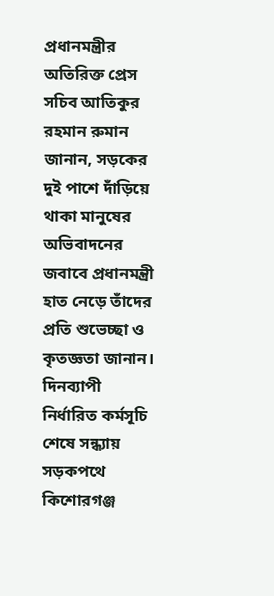প্রধানমন্ত্রীর অতিরিক্ত প্রেস সচিব আতিকুর রহমান রুমান জানান, সড়কের দুই পাশে দাঁড়িয়ে থাকা মানুষের অভিবাদনের জবাবে প্রধানমন্ত্রী হাত নেড়ে তাঁদের প্রতি শুভেচ্ছা ও কৃতজ্ঞতা জানান।
দিনব্যাপী নির্ধারিত কর্মসূচি শেষে সন্ধ্যায় সড়কপথে কিশোরগঞ্জ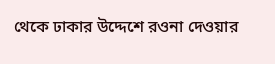থেকে ঢাকার উদ্দেশে রওনা দেওয়ার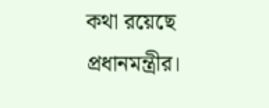কথা রয়েছে প্রধানমন্ত্রীর।